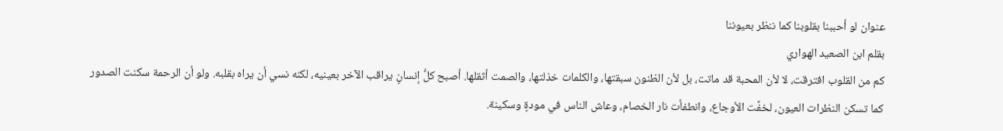عنوان لو أحببنا بقلوبنا كما ننظر بعيوننا
بقلم ابن الصعيد الهواري
كم من القلوب افترقت، لا لأن المحبة قد ماتت، بل لأن الظنون سبقتها، والكلمات خذلتها، والصمت أثقلها. أصبح كلُّ إنسانٍ يراقب الآخر بعينيه، لكنه نسي أن يراه بقلبه. ولو أن الرحمة سكنت الصدور كما تسكن النظرات العيون، لخفَّت الأوجاع، وانطفأت نار الخصام، وعاش الناس في مودةٍ وسكينة.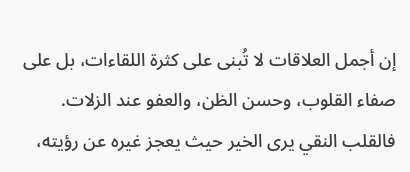إن أجمل العلاقات لا تُبنى على كثرة اللقاءات، بل على صفاء القلوب، وحسن الظن، والعفو عند الزلات. فالقلب النقي يرى الخير حيث يعجز غيره عن رؤيته،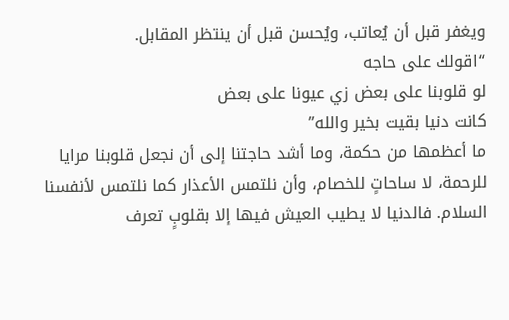ويغفر قبل أن يُعاتب، ويُحسن قبل أن ينتظر المقابل.
“اقولك على حاجه
لو قلوبنا على بعض زي عيونا على بعض
كانت دنيا بقيت بخير والله”
ما أعظمها من حكمة، وما أشد حاجتنا إلى أن نجعل قلوبنا مرايا للرحمة، لا ساحاتٍ للخصام، وأن نلتمس الأعذار كما نلتمس لأنفسنا السلام. فالدنيا لا يطيب العيش فيها إلا بقلوبٍ تعرف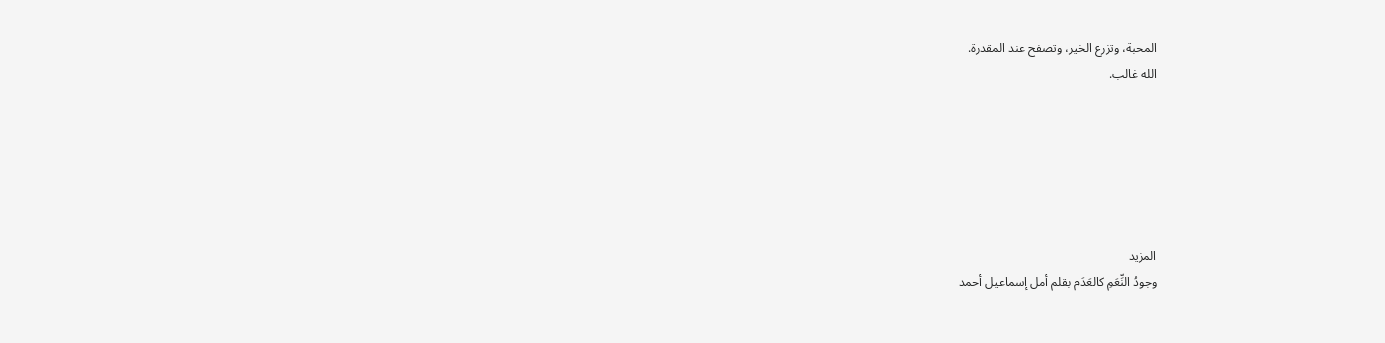المحبة، وتزرع الخير، وتصفح عند المقدرة.
الله غالب.






المزيد
وجودُ النِّعَمِ كالعَدَم بقلم أمل إسماعيل أحمد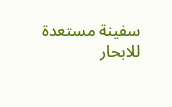سفينة مستعدة للابحار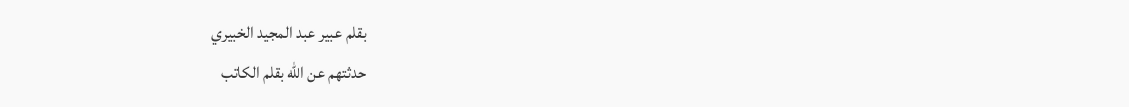بقلم عبير عبد المجيد الخبيري
حدثتهم عن الله بقلم الكاتب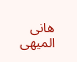هانى الميهى